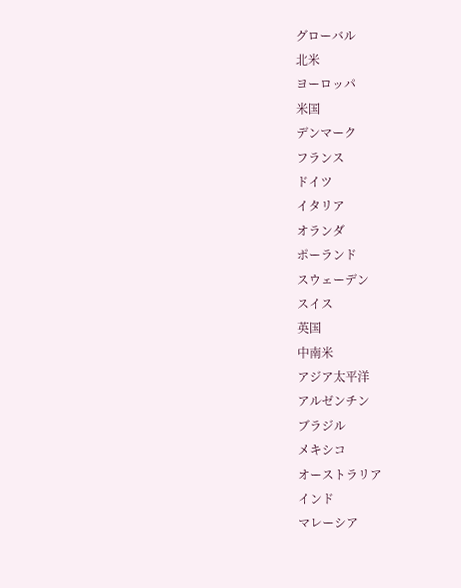グローバル
北米
ヨーロッパ
米国
デンマーク
フランス
ドイツ
イタリア
オランダ
ポーランド
スウェーデン
スイス
英国
中南米
アジア太平洋
アルゼンチン
ブラジル
メキシコ
オーストラリア
インド
マレーシア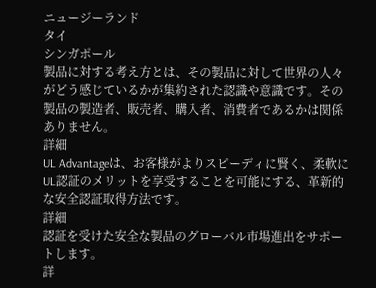ニュージーランド
タイ
シンガポール
製品に対する考え方とは、その製品に対して世界の人々がどう感じているかが集約された認識や意識です。その製品の製造者、販売者、購入者、消費者であるかは関係ありません。
詳細
UL Advantageは、お客様がよりスピーディに賢く、柔軟にUL認証のメリットを享受することを可能にする、革新的な安全認証取得方法です。
詳細
認証を受けた安全な製品のグローバル市場進出をサポートします。
詳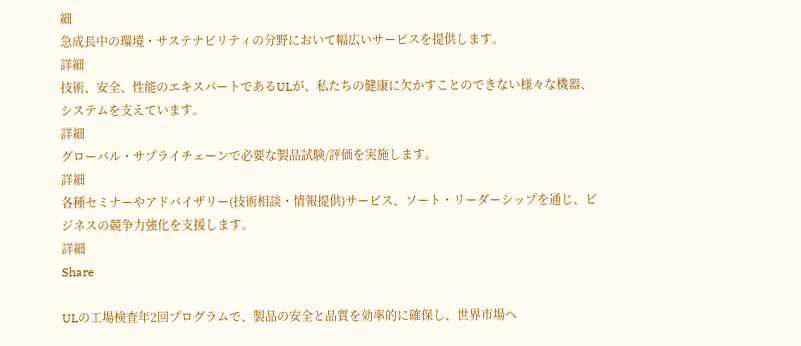細
急成長中の環境・サステナビリティの分野において幅広いサービスを提供します。
詳細
技術、安全、性能のエキスパートであるULが、私たちの健康に欠かすことのできない様々な機器、システムを支えています。
詳細
グローバル・サプライチェーンで必要な製品試験/評価を実施します。
詳細
各種セミナーやアドバイザリー(技術相談・情報提供)サービス、ソート・リーダーシップを通じ、ビジネスの競争力強化を支援します。
詳細
Share

ULの工場検査年2回プログラムで、製品の安全と品質を効率的に確保し、世界市場へ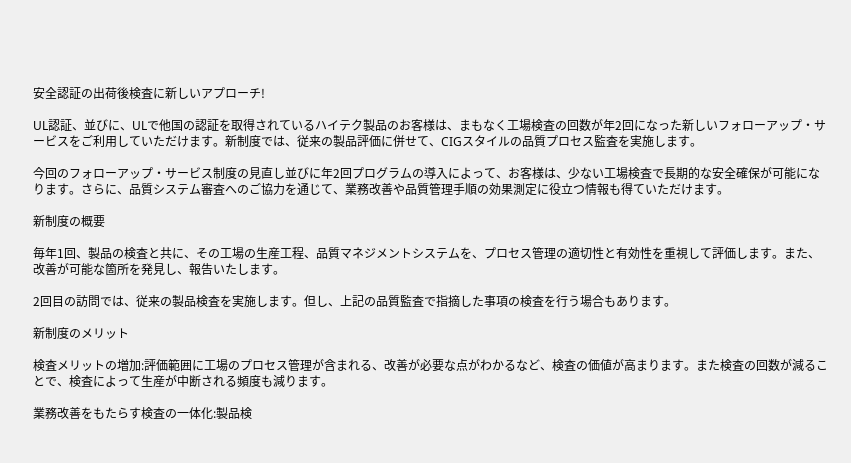安全認証の出荷後検査に新しいアプローチ!

UL認証、並びに、ULで他国の認証を取得されているハイテク製品のお客様は、まもなく工場検査の回数が年2回になった新しいフォローアップ・サービスをご利用していただけます。新制度では、従来の製品評価に併せて、CIGスタイルの品質プロセス監査を実施します。

今回のフォローアップ・サービス制度の見直し並びに年2回プログラムの導入によって、お客様は、少ない工場検査で長期的な安全確保が可能になります。さらに、品質システム審査へのご協力を通じて、業務改善や品質管理手順の効果測定に役立つ情報も得ていただけます。

新制度の概要

毎年1回、製品の検査と共に、その工場の生産工程、品質マネジメントシステムを、プロセス管理の適切性と有効性を重視して評価します。また、改善が可能な箇所を発見し、報告いたします。

2回目の訪問では、従来の製品検査を実施します。但し、上記の品質監査で指摘した事項の検査を行う場合もあります。

新制度のメリット

検査メリットの増加:評価範囲に工場のプロセス管理が含まれる、改善が必要な点がわかるなど、検査の価値が高まります。また検査の回数が減ることで、検査によって生産が中断される頻度も減ります。

業務改善をもたらす検査の一体化:製品検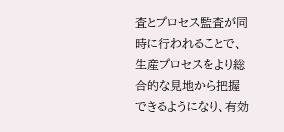査とプロセス監査が同時に行われることで、生産プロセスをより総合的な見地から把握できるようになり、有効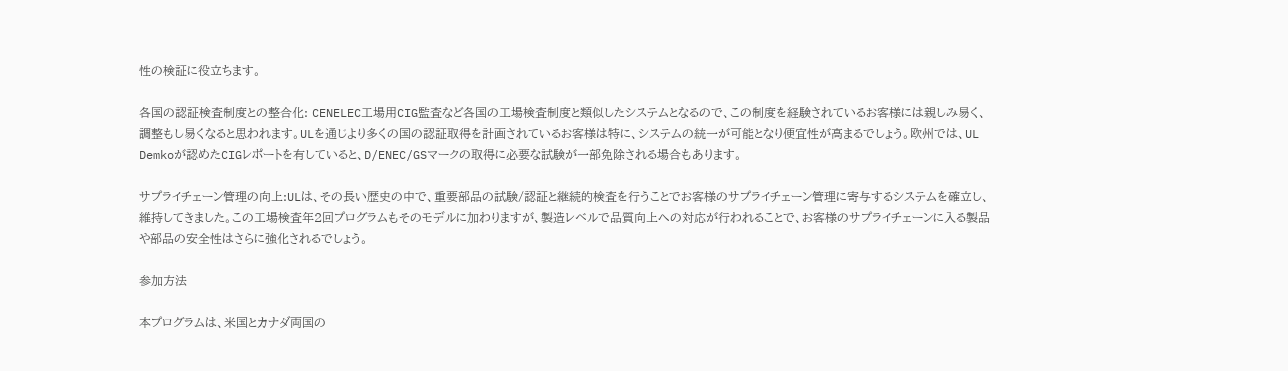性の検証に役立ちます。

各国の認証検査制度との整合化: CENELEC工場用CIG監査など各国の工場検査制度と類似したシステムとなるので、この制度を経験されているお客様には親しみ易く、調整もし易くなると思われます。ULを通じより多くの国の認証取得を計画されているお客様は特に、システムの統一が可能となり便宜性が高まるでしょう。欧州では、UL Demkoが認めたCIGレポートを有していると、D/ENEC/GSマークの取得に必要な試験が一部免除される場合もあります。

サプライチェーン管理の向上:ULは、その長い歴史の中で、重要部品の試験/認証と継続的検査を行うことでお客様のサプライチェーン管理に寄与するシステムを確立し、維持してきました。この工場検査年2回プログラムもそのモデルに加わりますが、製造レベルで品質向上への対応が行われることで、お客様のサプライチェーンに入る製品や部品の安全性はさらに強化されるでしょう。

参加方法

本プログラムは、米国とカナダ両国の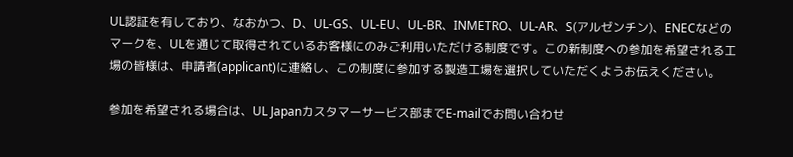UL認証を有しており、なおかつ、D、UL-GS、UL-EU、UL-BR、INMETRO、UL-AR、S(アルゼンチン)、ENECなどのマークを、ULを通じて取得されているお客様にのみご利用いただける制度です。この新制度への参加を希望される工場の皆様は、申請者(applicant)に連絡し、この制度に参加する製造工場を選択していただくようお伝えください。

参加を希望される場合は、UL Japanカスタマーサービス部までE-mailでお問い合わせ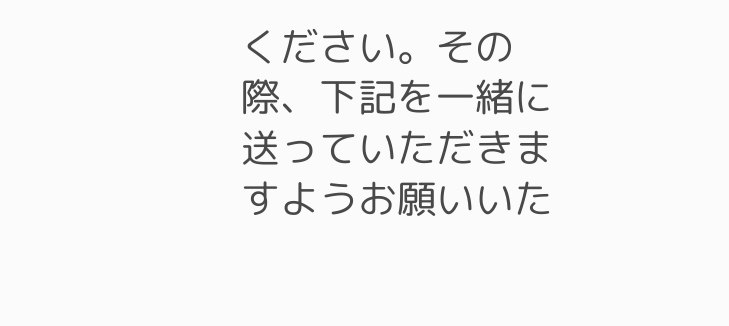ください。その際、下記を一緒に送っていただきますようお願いいた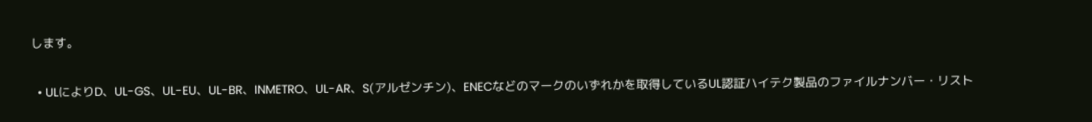します。

  • ULによりD、UL-GS、UL-EU、UL-BR、INMETRO、UL-AR、S(アルゼンチン)、ENECなどのマークのいずれかを取得しているUL認証ハイテク製品のファイルナンバー・リスト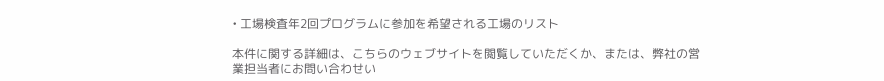• 工場検査年2回プログラムに参加を希望される工場のリスト

本件に関する詳細は、こちらのウェブサイトを閲覧していただくか、または、弊社の営業担当者にお問い合わせい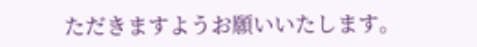ただきますようお願いいたします。